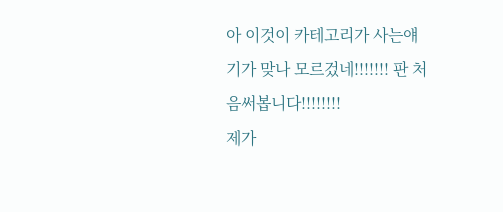아 이것이 카테고리가 사는얘기가 맞나 모르겄네!!!!!!! 판 처음써봅니다!!!!!!!!
제가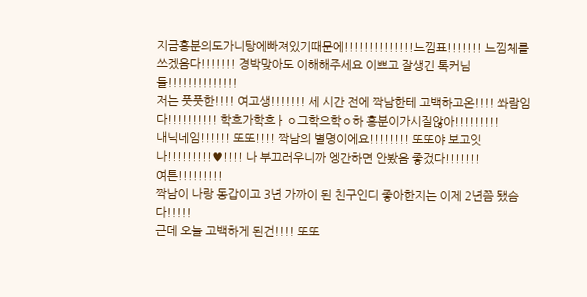지금흥분의도가니탕에빠져있기때문에!!!!!!!!!!!!!!느낌표!!!!!!! 느낌체를쓰겠음다!!!!!!! 경박맞아도 이해해주세요 이쁘고 잘생긴 톡커님들!!!!!!!!!!!!!!
저는 풋풋한!!!! 여고생!!!!!!! 세 시간 전에 짝남한테 고백하고온!!!! 쏴람임다!!!!!!!!!! 학흐가학흐ㅏㅇ그학으학ㅇ하 흥분이가시질않아!!!!!!!!!
내닉네임!!!!!! 또또!!!! 짝남의 별명이에요!!!!!!!! 또또야 보고잇나!!!!!!!!!♥!!!! 나 부끄러우니까 엥간하면 안봤음 좋겄다!!!!!!!
여튼!!!!!!!!!
짝남이 나랑 동갑이고 3년 가까이 된 친구인디 좋아한지는 이제 2년쯤 됐슴다!!!!!
근데 오늘 고백하게 된건!!!! 또또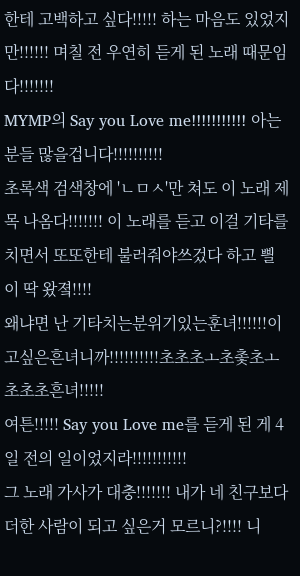한테 고백하고 싶다!!!!! 하는 마음도 있었지만!!!!!! 며칠 전 우연히 듣게 된 노래 때문임다!!!!!!!
MYMP의 Say you Love me!!!!!!!!!!! 아는 분들 많을겁니다!!!!!!!!!!
초록색 검색창에 'ㄴㅁㅅ'만 쳐도 이 노래 제목 나옴다!!!!!!! 이 노래를 듣고 이걸 기타를 치면서 또또한테 불러줘야쓰겄다 하고 쁼이 딱 왔졐!!!!
왜냐면 난 기타치는분위기있는훈녀!!!!!!이고싶은흔녀니까!!!!!!!!!!초초초ㅗ초촟초ㅗ초초초흔녀!!!!!
여튼!!!!! Say you Love me를 듣게 된 게 4일 전의 일이었지라!!!!!!!!!!!
그 노래 가사가 대충!!!!!!! 내가 네 친구보다 더한 사람이 되고 싶은거 모르니?!!!! 니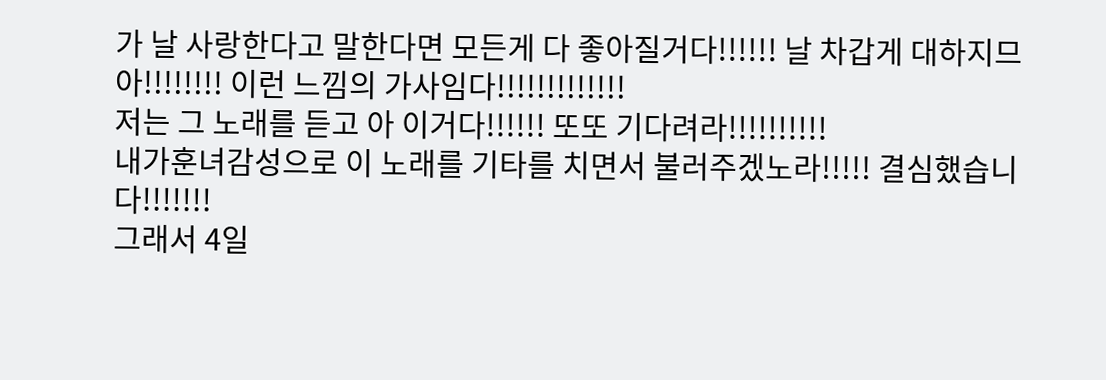가 날 사랑한다고 말한다면 모든게 다 좋아질거다!!!!!! 날 차갑게 대하지므아!!!!!!!! 이런 느낌의 가사임다!!!!!!!!!!!!!
저는 그 노래를 듣고 아 이거다!!!!!! 또또 기다려라!!!!!!!!!!
내가훈녀감성으로 이 노래를 기타를 치면서 불러주겠노라!!!!! 결심했습니다!!!!!!!
그래서 4일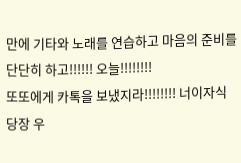만에 기타와 노래를 연습하고 마음의 준비를 단단히 하고!!!!!! 오늘!!!!!!!!
또또에게 카톡을 보냈지라!!!!!!!! 너이자식 당장 우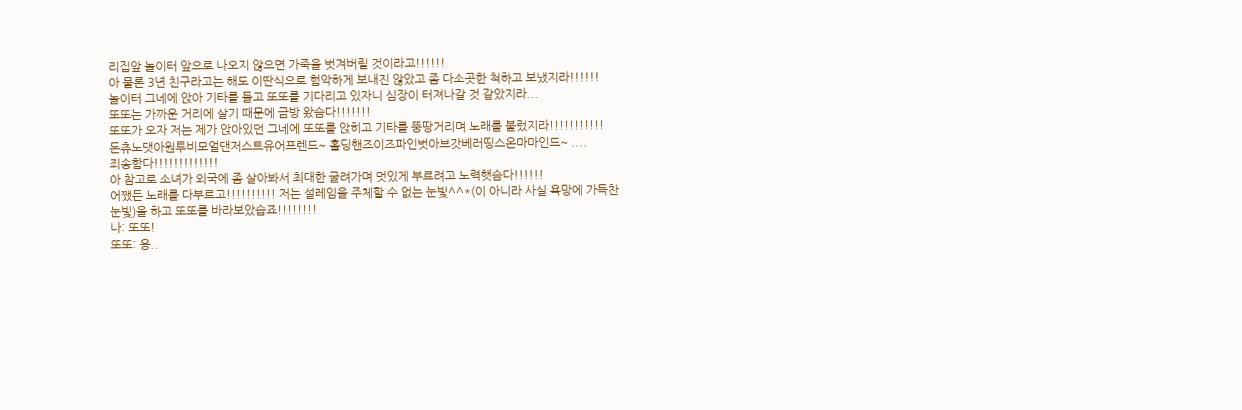리집앞 놀이터 앞으로 나오지 않으면 가죽을 벗겨버릴 것이라고!!!!!!
아 물론 3년 친구라고는 해도 이딴식으로 험악하게 보내진 않았고 좀 다소곳한 척하고 보냈지라!!!!!!
놀이터 그네에 앉아 기타를 들고 또또를 기다리고 있자니 심장이 터져나갈 것 같았지라...
또또는 가까운 거리에 살기 때문에 금방 왔슴다!!!!!!!
또또가 오자 저는 제가 앉아있던 그네에 또또를 앉히고 기타를 뚱땅거리며 노래를 불렀지라!!!!!!!!!!!
돈츄노댓아원투비모얼댄저스트유어프렌드~ 홀딩핸즈이즈파인벗아브갓베러띵스온마마인드~ ....
죄송함다!!!!!!!!!!!!!
아 참고로 소녀가 외국에 좀 살아봐서 최대한 굴려가며 멋있게 부르려고 노력햇슴다!!!!!!
어쨌든 노래를 다부르고!!!!!!!!!! 저는 설레임을 주체할 수 없는 눈빛^^*(이 아니라 사실 욕망에 가득찬 눈빛)을 하고 또또를 바라보았습죠!!!!!!!!
나: 또또!
또또: 응..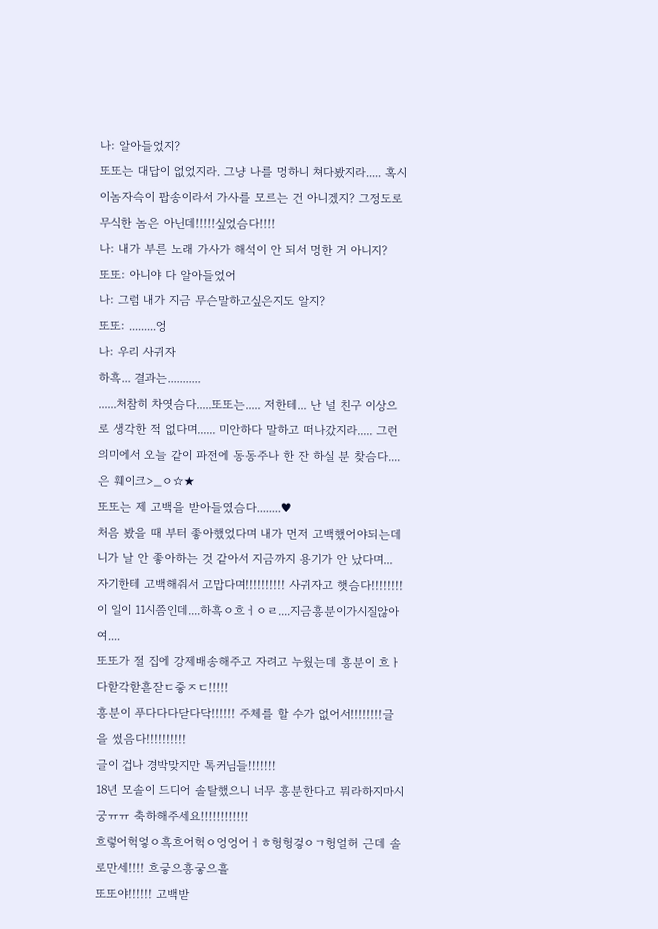나: 알아들었지?
또또는 대답이 없었지라. 그냥 나를 멍하니 쳐다봤지라..... 혹시 이놈자슥이 팝송이라서 가사를 모르는 건 아니겠지? 그정도로 무식한 놈은 아닌데!!!!!싶었슴다!!!!
나: 내가 부른 노래 가사가 해석이 안 되서 멍한 거 아니지?
또또: 아니야 다 알아들었어
나: 그럼 내가 지금 무슨말하고싶은지도 알지?
또또: .........엉
나: 우리 사귀자
하흑... 결과는...........
......처참히 차엿슴다.....또또는..... 저한테... 난 널 친구 이상으로 생각한 적 없다며...... 미안하다 말하고 떠나갔지라..... 그런 의미에서 오늘 같이 파전에 동동주나 한 잔 하실 분 찾슴다....
은 훼이크>_ㅇ☆★
또또는 제 고백을 받아들였슴다........♥
처음 봤을 때 부터 좋아했었다며 내가 먼저 고백했어야되는데 니가 날 안 좋아하는 것 같아서 지금까지 용기가 안 났다며...
자기한테 고백해줘서 고맙다며!!!!!!!!!! 사귀자고 햇슴다!!!!!!!!
이 일이 11시쯤인데....하흑ㅇ흐ㅓㅇㄹ....지금흥분이가시질않아여....
또또가 절 집에 강제배송해주고 자려고 누웠는데 흥분이 흐ㅏ다핟각핟흗잗ㄷ즣ㅈㄷ!!!!!
흥분이 푸다다다닫다닥!!!!!! 주체를 할 수가 없어서!!!!!!!!글을 썼음다!!!!!!!!!!
글이 겁나 경박맞지만 톡커님들!!!!!!!
18년 모솔이 드디어 솔탈했으니 너무 흥분한다고 뭐라하지마시궁ㅠㅠ 축하해주세요!!!!!!!!!!!!
흐렇어헉엏ㅇ흑흐어헉ㅇ엉엉어ㅓㅎ헝헝겋ㅇㄱ헝얼허 근데 솔로만세!!!! 흐긓으흥궇으흘
또또야!!!!!! 고백받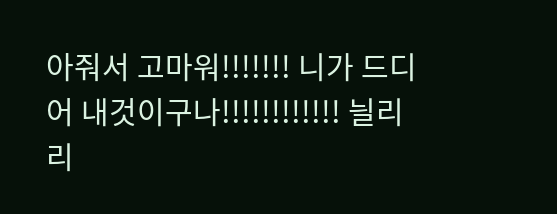아줘서 고마워!!!!!!! 니가 드디어 내것이구나!!!!!!!!!!!! 늴리리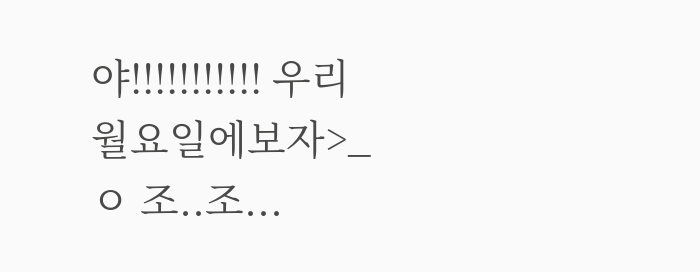야!!!!!!!!!!! 우리월요일에보자>_ㅇ 조..조...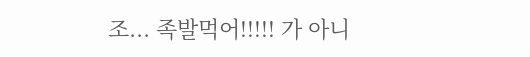조... 족발먹어!!!!! 가 아니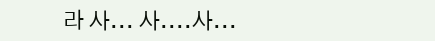라 사... 사....사...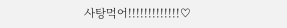사탕먹어!!!!!!!!!!!!!♡